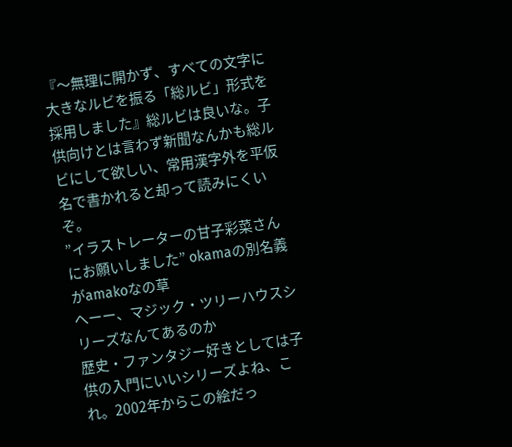『〜無理に開かず、すべての文字に大きなルビを振る「総ルビ」形式を採用しました』総ルビは良いな。子供向けとは言わず新聞なんかも総ルビにして欲しい、常用漢字外を平仮名で書かれると却って読みにくいぞ。
”イラストレーターの甘子彩菜さんにお願いしました” okamaの別名義がamakoなの草
へーー、マジック・ツリーハウスシリーズなんてあるのか
歴史・ファンタジー好きとしては子供の入門にいいシリーズよね、これ。2002年からこの絵だっ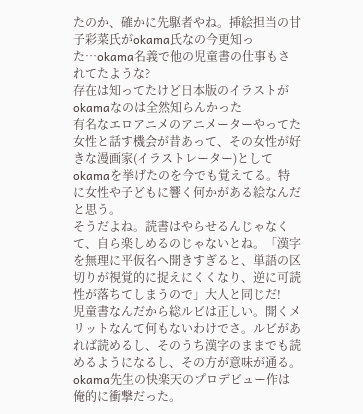たのか、確かに先駆者やね。挿絵担当の甘子彩菜氏がokama氏なの今更知った…okama名義で他の児童書の仕事もされてたような?
存在は知ってたけど日本版のイラストがokamaなのは全然知らんかった
有名なエロアニメのアニメーターやってた女性と話す機会が昔あって、その女性が好きな漫画家(イラストレーター)としてokamaを挙げたのを今でも覚えてる。特に女性や子どもに響く何かがある絵なんだと思う。
そうだよね。読書はやらせるんじゃなくて、自ら楽しめるのじゃないとね。「漢字を無理に平仮名へ開きすぎると、単語の区切りが視覚的に捉えにくくなり、逆に可読性が落ちてしまうので」大人と同じだ!
児童書なんだから総ルビは正しい。開くメリットなんて何もないわけでさ。ルビがあれば読めるし、そのうち漢字のままでも読めるようになるし、その方が意味が通る。
okama先生の快楽天のプロデビュー作は俺的に衝撃だった。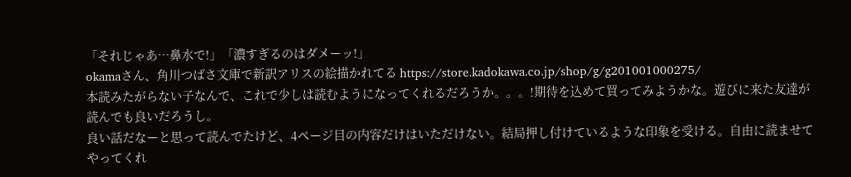「それじゃあ…鼻水で!」「濃すぎるのはダメーッ!」
okamaさん、角川つばさ文庫で新訳アリスの絵描かれてる https://store.kadokawa.co.jp/shop/g/g201001000275/
本読みたがらない子なんで、これで少しは読むようになってくれるだろうか。。。!期待を込めて買ってみようかな。遊びに来た友達が読んでも良いだろうし。
良い話だなーと思って読んでたけど、4ページ目の内容だけはいただけない。結局押し付けているような印象を受ける。自由に読ませてやってくれ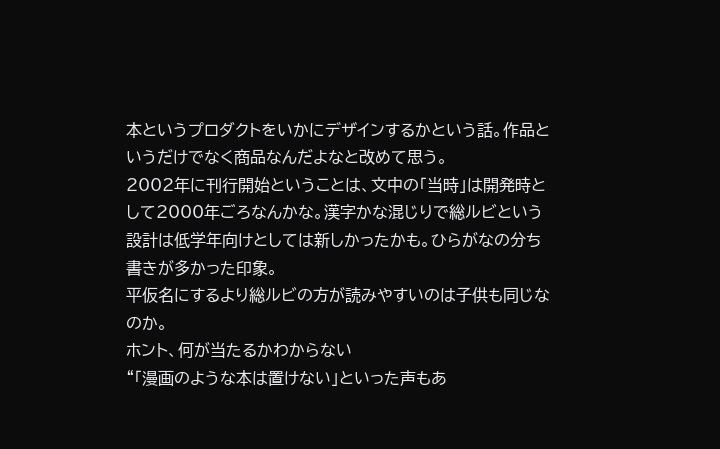本というプロダクトをいかにデザインするかという話。作品というだけでなく商品なんだよなと改めて思う。
2002年に刊行開始ということは、文中の「当時」は開発時として2000年ごろなんかな。漢字かな混じりで総ルビという設計は低学年向けとしては新しかったかも。ひらがなの分ち書きが多かった印象。
平仮名にするより総ルビの方が読みやすいのは子供も同じなのか。
ホント、何が当たるかわからない
“「漫画のような本は置けない」といった声もあ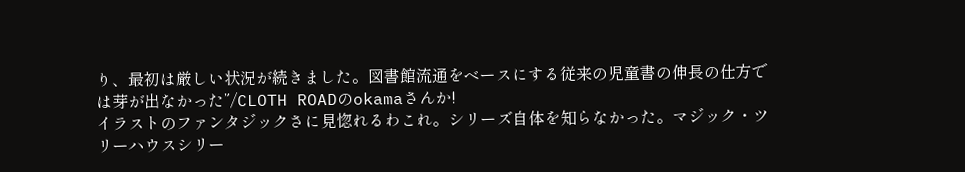り、最初は厳しい状況が続きました。図書館流通をベースにする従来の児童書の伸長の仕方では芽が出なかった”/CLOTH ROADのokamaさんか!
イラストのファンタジックさに見惚れるわこれ。シリーズ自体を知らなかった。マジック・ツリーハウスシリー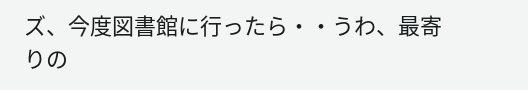ズ、今度図書館に行ったら・・うわ、最寄りの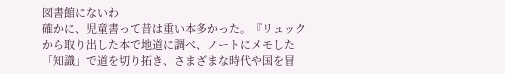図書館にないわ
確かに、児童書って昔は重い本多かった。『リュックから取り出した本で地道に調べ、ノートにメモした「知識」で道を切り拓き、さまざまな時代や国を冒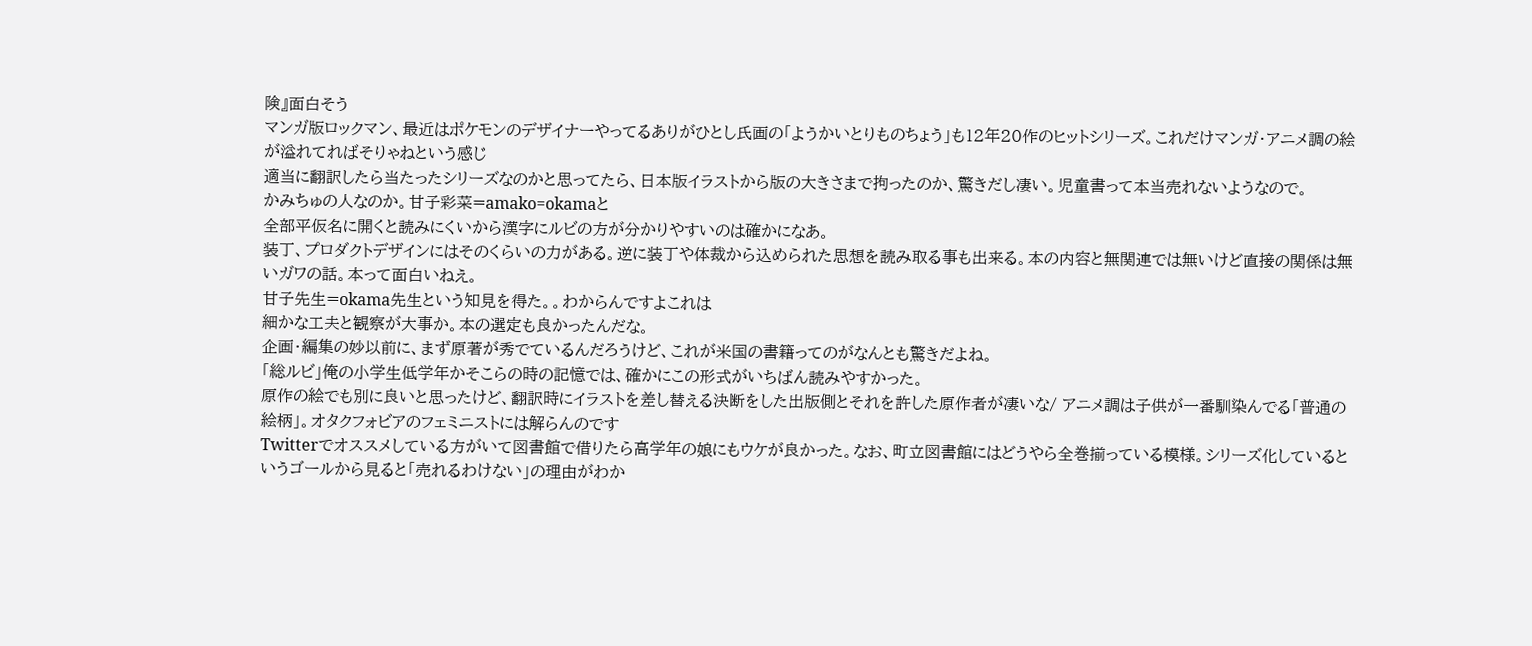険』面白そう
マンガ版ロックマン、最近はポケモンのデザイナーやってるありがひとし氏画の「ようかいとりものちょう」も12年20作のヒットシリーズ。これだけマンガ・アニメ調の絵が溢れてればそりゃねという感じ
適当に翻訳したら当たったシリーズなのかと思ってたら、日本版イラストから版の大きさまで拘ったのか、驚きだし凄い。児童書って本当売れないようなので。
かみちゅの人なのか。甘子彩菜=amako=okamaと
全部平仮名に開くと読みにくいから漢字にルビの方が分かりやすいのは確かになあ。
装丁、プロダクトデザインにはそのくらいの力がある。逆に装丁や体裁から込められた思想を読み取る事も出来る。本の内容と無関連では無いけど直接の関係は無いガワの話。本って面白いねえ。
甘子先生=okama先生という知見を得た。。わからんですよこれは
細かな工夫と観察が大事か。本の選定も良かったんだな。
企画・編集の妙以前に、まず原著が秀でているんだろうけど、これが米国の書籍ってのがなんとも驚きだよね。
「総ルビ」俺の小学生低学年かそこらの時の記憶では、確かにこの形式がいちばん読みやすかった。
原作の絵でも別に良いと思ったけど、翻訳時にイラストを差し替える決断をした出版側とそれを許した原作者が凄いな/ アニメ調は子供が一番馴染んでる「普通の絵柄」。オタクフォビアのフェミニストには解らんのです
Twitterでオススメしている方がいて図書館で借りたら高学年の娘にもウケが良かった。なお、町立図書館にはどうやら全巻揃っている模様。シリーズ化しているというゴールから見ると「売れるわけない」の理由がわか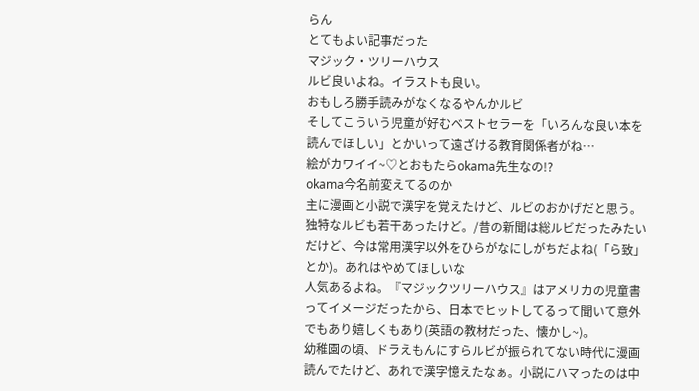らん
とてもよい記事だった
マジック・ツリーハウス
ルビ良いよね。イラストも良い。
おもしろ勝手読みがなくなるやんかルビ
そしてこういう児童が好むベストセラーを「いろんな良い本を読んでほしい」とかいって遠ざける教育関係者がね…
絵がカワイイ~♡とおもたらokama先生なの!?
okama今名前変えてるのか
主に漫画と小説で漢字を覚えたけど、ルビのおかげだと思う。独特なルビも若干あったけど。/昔の新聞は総ルビだったみたいだけど、今は常用漢字以外をひらがなにしがちだよね(「ら致」とか)。あれはやめてほしいな
人気あるよね。『マジックツリーハウス』はアメリカの児童書ってイメージだったから、日本でヒットしてるって聞いて意外でもあり嬉しくもあり(英語の教材だった、懐かし~)。
幼稚園の頃、ドラえもんにすらルビが振られてない時代に漫画読んでたけど、あれで漢字憶えたなぁ。小説にハマったのは中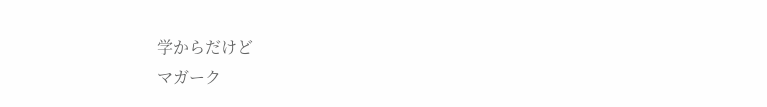学からだけど
マガーク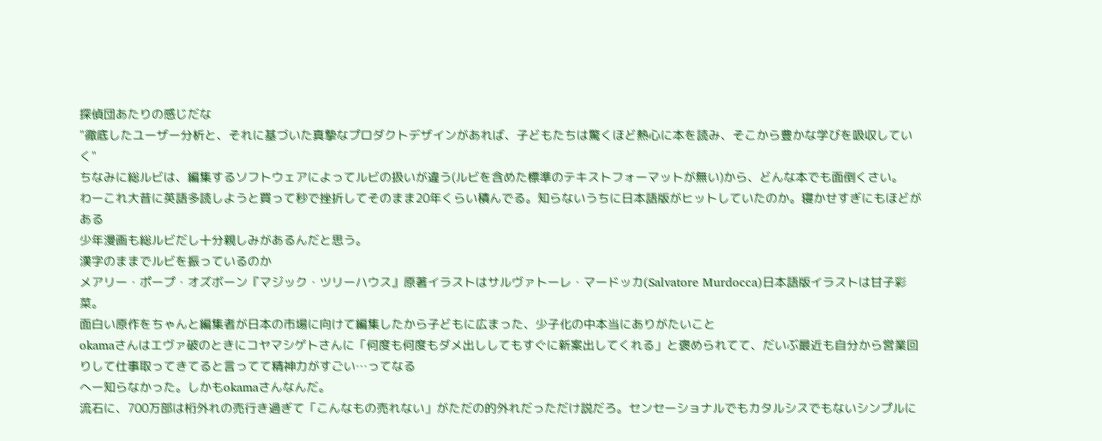探偵団あたりの感じだな
"徹底したユーザー分析と、それに基づいた真摯なプロダクトデザインがあれば、子どもたちは驚くほど熱心に本を読み、そこから豊かな学びを吸収していく"
ちなみに総ルビは、編集するソフトウェアによってルビの扱いが違う(ルビを含めた標準のテキストフォーマットが無い)から、どんな本でも面倒くさい。
わーこれ大昔に英語多読しようと買って秒で挫折してそのまま20年くらい積んでる。知らないうちに日本語版がヒットしていたのか。寝かせすぎにもほどがある
少年漫画も総ルビだし十分親しみがあるんだと思う。
漢字のままでルビを振っているのか
メアリー・ポープ・オズボーン『マジック・ツリーハウス』原著イラストはサルヴァトーレ・マードッカ(Salvatore Murdocca)日本語版イラストは甘子彩菜。
面白い原作をちゃんと編集者が日本の市場に向けて編集したから子どもに広まった、少子化の中本当にありがたいこと
okamaさんはエヴァ破のときにコヤマシゲトさんに「何度も何度もダメ出ししてもすぐに新案出してくれる」と褒められてて、だいぶ最近も自分から営業回りして仕事取ってきてると言ってて精神力がすごい…ってなる
へー知らなかった。しかもokamaさんなんだ。
流石に、700万部は桁外れの売行き過ぎて「こんなもの売れない」がただの的外れだっただけ説だろ。センセーショナルでもカタルシスでもないシンプルに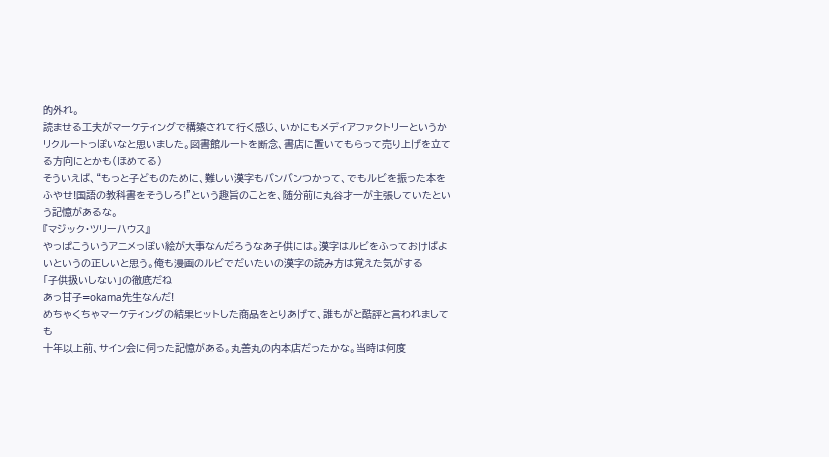的外れ。
読ませる工夫がマーケティングで構築されて行く感じ、いかにもメディアファクトリーというかリクルートっぽいなと思いました。図書館ルートを断念、書店に置いてもらって売り上げを立てる方向にとかも(ほめてる)
そういえば、“もっと子どものために、難しい漢字もバンバンつかって、でもルビを振った本をふやせ!国語の教科書をそうしろ!”という趣旨のことを、随分前に丸谷才一が主張していたという記憶があるな。
『マジック・ツリーハウス』
やっぱこういうアニメっぽい絵が大事なんだろうなあ子供には。漢字はルビをふっておけばよいというの正しいと思う。俺も漫画のルビでだいたいの漢字の読み方は覚えた気がする
「子供扱いしない」の徹底だね
あっ甘子=okama先生なんだ!
めちゃくちゃマーケティングの結果ヒットした商品をとりあげて、誰もがと酷評と言われましても
十年以上前、サイン会に伺った記憶がある。丸善丸の内本店だったかな。当時は何度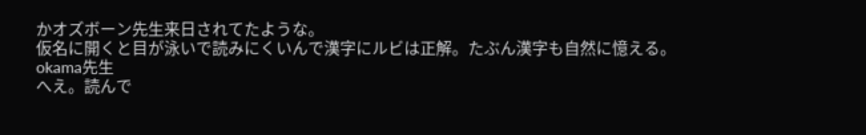かオズボーン先生来日されてたような。
仮名に開くと目が泳いで読みにくいんで漢字にルビは正解。たぶん漢字も自然に憶える。
okama先生
へえ。読んで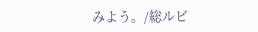みよう。/総ルビ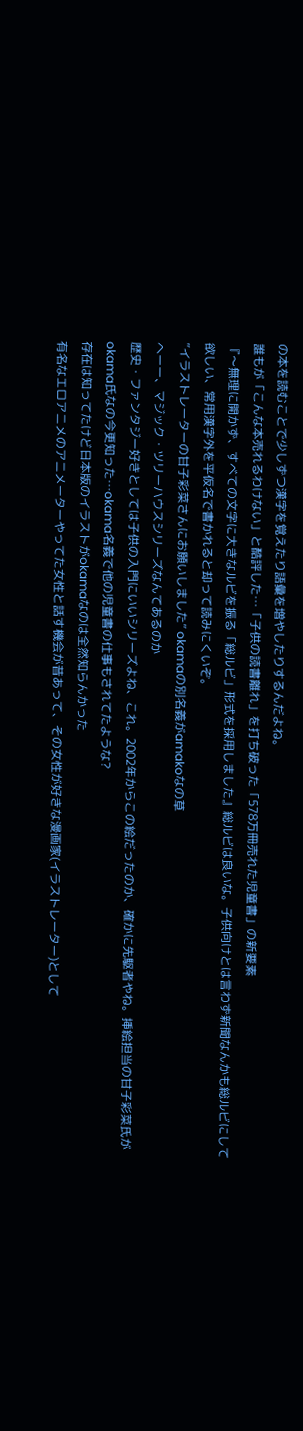の本を読むことで少しずつ漢字を覚えたり語彙を増やしたりするんだよね。
誰もが「こんな本売れるわけない」と酷評した…「子供の読書離れ」を打ち破った「578万冊売れた児童書」の新要素
『〜無理に開かず、すべての文字に大きなルビを振る「総ルビ」形式を採用しました』総ルビは良いな。子供向けとは言わず新聞なんかも総ルビにして欲しい、常用漢字外を平仮名で書かれると却って読みにくいぞ。
”イラストレーターの甘子彩菜さんにお願いしました” okamaの別名義がamakoなの草
へーー、マジック・ツリーハウスシリーズなんてあるのか
歴史・ファンタジー好きとしては子供の入門にいいシリーズよね、これ。2002年からこの絵だったのか、確かに先駆者やね。挿絵担当の甘子彩菜氏がokama氏なの今更知った…okama名義で他の児童書の仕事もされてたような?
存在は知ってたけど日本版のイラストがokamaなのは全然知らんかった
有名なエロアニメのアニメーターやってた女性と話す機会が昔あって、その女性が好きな漫画家(イラストレーター)として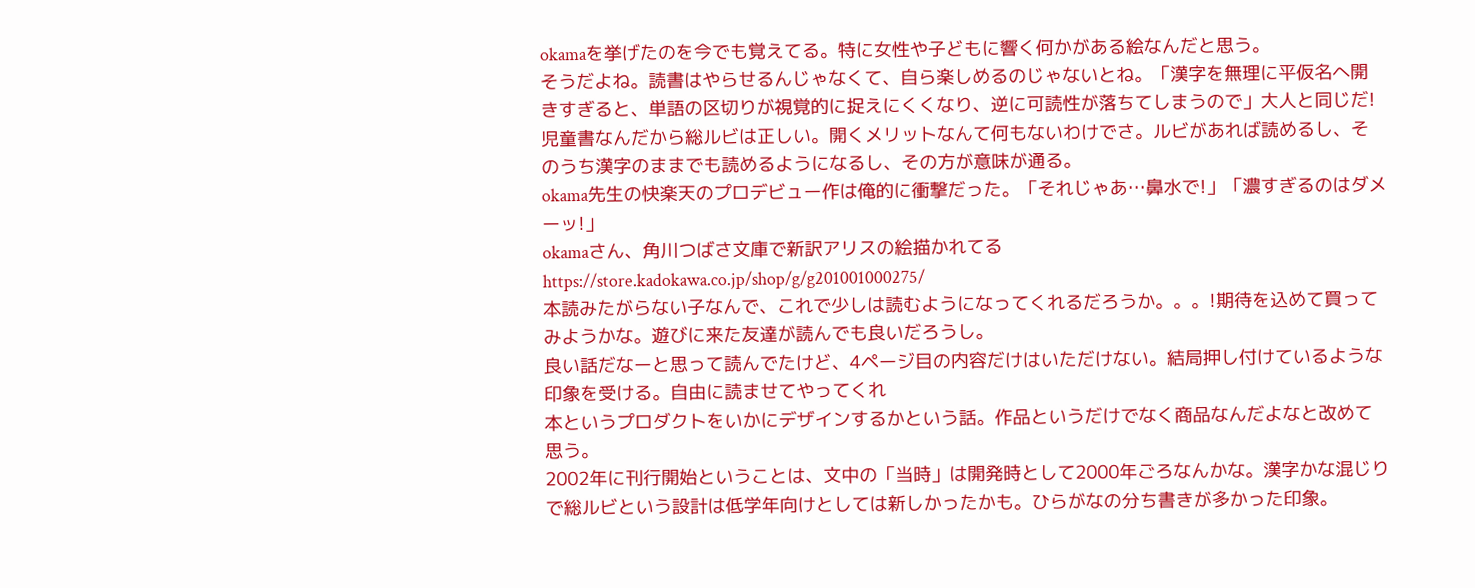okamaを挙げたのを今でも覚えてる。特に女性や子どもに響く何かがある絵なんだと思う。
そうだよね。読書はやらせるんじゃなくて、自ら楽しめるのじゃないとね。「漢字を無理に平仮名へ開きすぎると、単語の区切りが視覚的に捉えにくくなり、逆に可読性が落ちてしまうので」大人と同じだ!
児童書なんだから総ルビは正しい。開くメリットなんて何もないわけでさ。ルビがあれば読めるし、そのうち漢字のままでも読めるようになるし、その方が意味が通る。
okama先生の快楽天のプロデビュー作は俺的に衝撃だった。「それじゃあ…鼻水で!」「濃すぎるのはダメーッ!」
okamaさん、角川つばさ文庫で新訳アリスの絵描かれてる https://store.kadokawa.co.jp/shop/g/g201001000275/
本読みたがらない子なんで、これで少しは読むようになってくれるだろうか。。。!期待を込めて買ってみようかな。遊びに来た友達が読んでも良いだろうし。
良い話だなーと思って読んでたけど、4ページ目の内容だけはいただけない。結局押し付けているような印象を受ける。自由に読ませてやってくれ
本というプロダクトをいかにデザインするかという話。作品というだけでなく商品なんだよなと改めて思う。
2002年に刊行開始ということは、文中の「当時」は開発時として2000年ごろなんかな。漢字かな混じりで総ルビという設計は低学年向けとしては新しかったかも。ひらがなの分ち書きが多かった印象。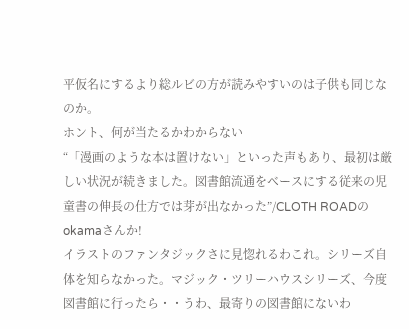平仮名にするより総ルビの方が読みやすいのは子供も同じなのか。
ホント、何が当たるかわからない
“「漫画のような本は置けない」といった声もあり、最初は厳しい状況が続きました。図書館流通をベースにする従来の児童書の伸長の仕方では芽が出なかった”/CLOTH ROADのokamaさんか!
イラストのファンタジックさに見惚れるわこれ。シリーズ自体を知らなかった。マジック・ツリーハウスシリーズ、今度図書館に行ったら・・うわ、最寄りの図書館にないわ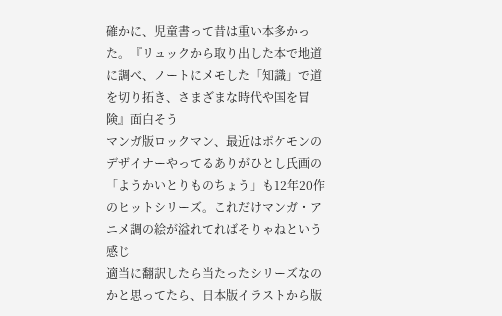確かに、児童書って昔は重い本多かった。『リュックから取り出した本で地道に調べ、ノートにメモした「知識」で道を切り拓き、さまざまな時代や国を冒険』面白そう
マンガ版ロックマン、最近はポケモンのデザイナーやってるありがひとし氏画の「ようかいとりものちょう」も12年20作のヒットシリーズ。これだけマンガ・アニメ調の絵が溢れてればそりゃねという感じ
適当に翻訳したら当たったシリーズなのかと思ってたら、日本版イラストから版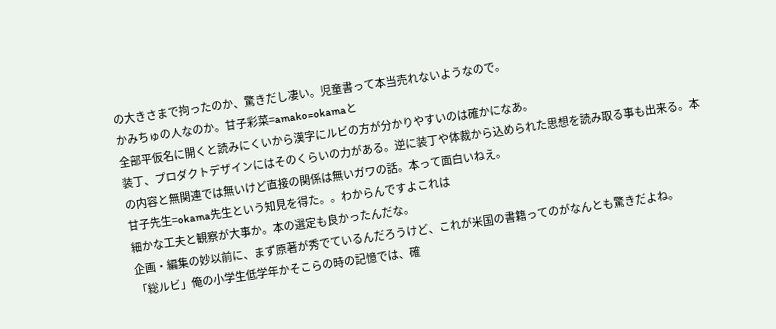の大きさまで拘ったのか、驚きだし凄い。児童書って本当売れないようなので。
かみちゅの人なのか。甘子彩菜=amako=okamaと
全部平仮名に開くと読みにくいから漢字にルビの方が分かりやすいのは確かになあ。
装丁、プロダクトデザインにはそのくらいの力がある。逆に装丁や体裁から込められた思想を読み取る事も出来る。本の内容と無関連では無いけど直接の関係は無いガワの話。本って面白いねえ。
甘子先生=okama先生という知見を得た。。わからんですよこれは
細かな工夫と観察が大事か。本の選定も良かったんだな。
企画・編集の妙以前に、まず原著が秀でているんだろうけど、これが米国の書籍ってのがなんとも驚きだよね。
「総ルビ」俺の小学生低学年かそこらの時の記憶では、確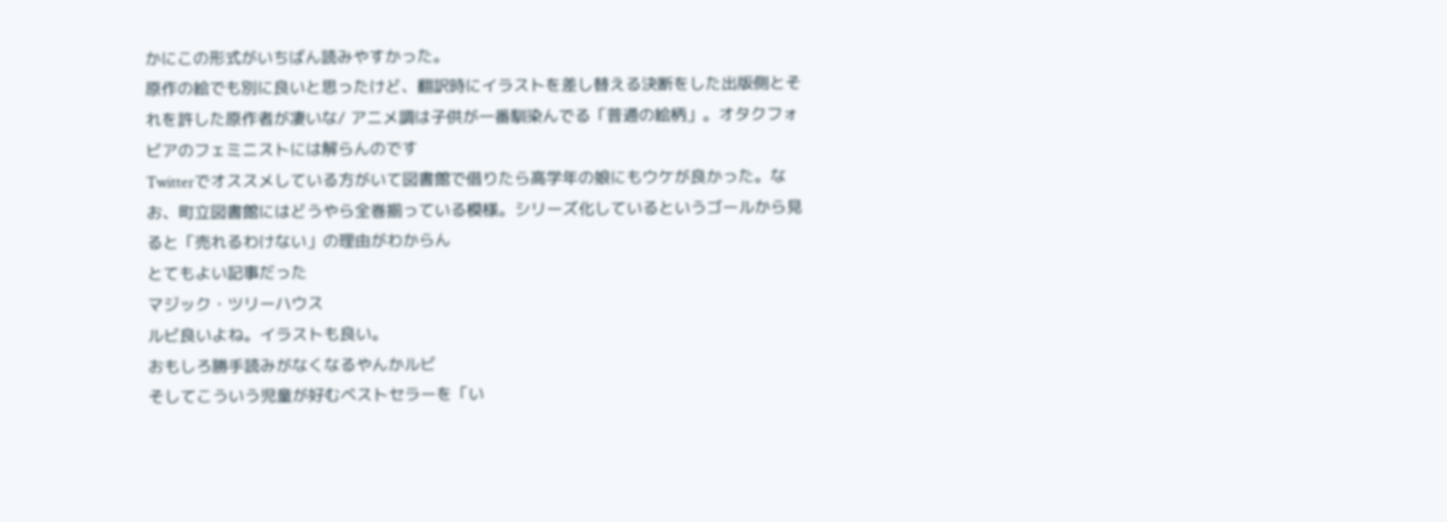かにこの形式がいちばん読みやすかった。
原作の絵でも別に良いと思ったけど、翻訳時にイラストを差し替える決断をした出版側とそれを許した原作者が凄いな/ アニメ調は子供が一番馴染んでる「普通の絵柄」。オタクフォビアのフェミニストには解らんのです
Twitterでオススメしている方がいて図書館で借りたら高学年の娘にもウケが良かった。なお、町立図書館にはどうやら全巻揃っている模様。シリーズ化しているというゴールから見ると「売れるわけない」の理由がわからん
とてもよい記事だった
マジック・ツリーハウス
ルビ良いよね。イラストも良い。
おもしろ勝手読みがなくなるやんかルビ
そしてこういう児童が好むベストセラーを「い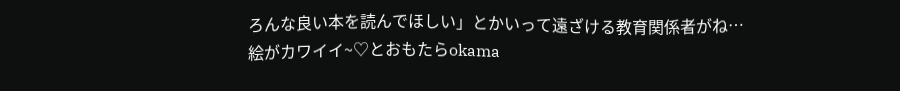ろんな良い本を読んでほしい」とかいって遠ざける教育関係者がね…
絵がカワイイ~♡とおもたらokama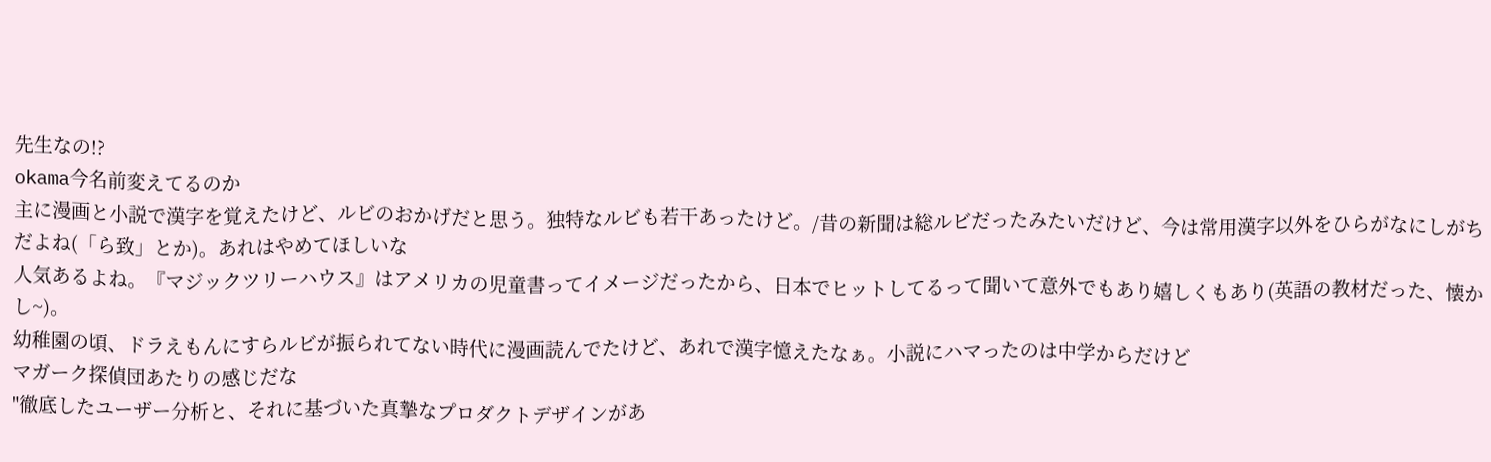先生なの!?
okama今名前変えてるのか
主に漫画と小説で漢字を覚えたけど、ルビのおかげだと思う。独特なルビも若干あったけど。/昔の新聞は総ルビだったみたいだけど、今は常用漢字以外をひらがなにしがちだよね(「ら致」とか)。あれはやめてほしいな
人気あるよね。『マジックツリーハウス』はアメリカの児童書ってイメージだったから、日本でヒットしてるって聞いて意外でもあり嬉しくもあり(英語の教材だった、懐かし~)。
幼稚園の頃、ドラえもんにすらルビが振られてない時代に漫画読んでたけど、あれで漢字憶えたなぁ。小説にハマったのは中学からだけど
マガーク探偵団あたりの感じだな
"徹底したユーザー分析と、それに基づいた真摯なプロダクトデザインがあ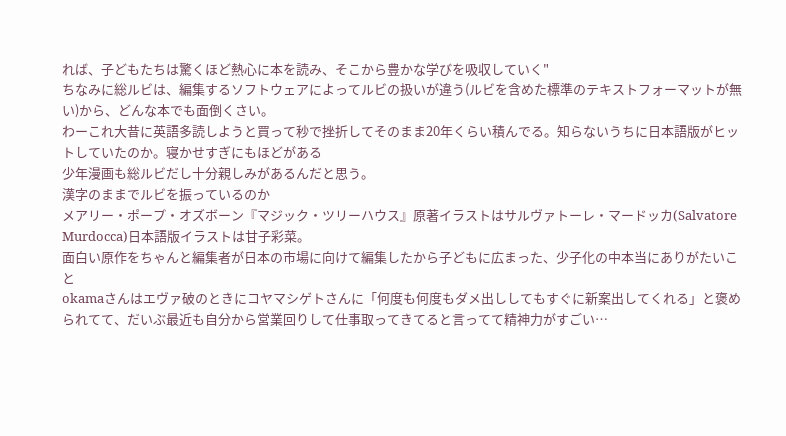れば、子どもたちは驚くほど熱心に本を読み、そこから豊かな学びを吸収していく"
ちなみに総ルビは、編集するソフトウェアによってルビの扱いが違う(ルビを含めた標準のテキストフォーマットが無い)から、どんな本でも面倒くさい。
わーこれ大昔に英語多読しようと買って秒で挫折してそのまま20年くらい積んでる。知らないうちに日本語版がヒットしていたのか。寝かせすぎにもほどがある
少年漫画も総ルビだし十分親しみがあるんだと思う。
漢字のままでルビを振っているのか
メアリー・ポープ・オズボーン『マジック・ツリーハウス』原著イラストはサルヴァトーレ・マードッカ(Salvatore Murdocca)日本語版イラストは甘子彩菜。
面白い原作をちゃんと編集者が日本の市場に向けて編集したから子どもに広まった、少子化の中本当にありがたいこと
okamaさんはエヴァ破のときにコヤマシゲトさんに「何度も何度もダメ出ししてもすぐに新案出してくれる」と褒められてて、だいぶ最近も自分から営業回りして仕事取ってきてると言ってて精神力がすごい…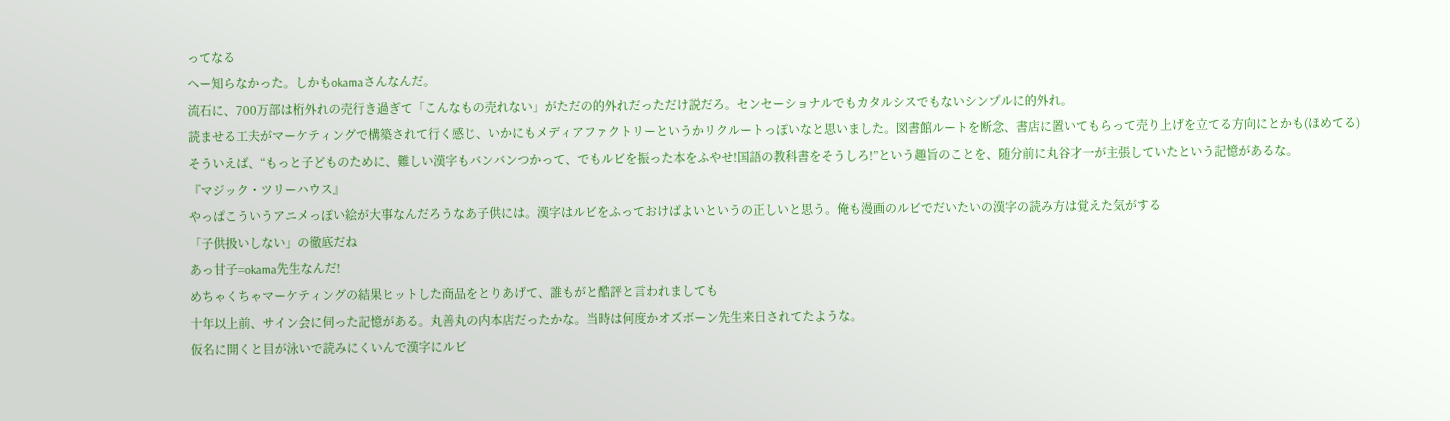ってなる
へー知らなかった。しかもokamaさんなんだ。
流石に、700万部は桁外れの売行き過ぎて「こんなもの売れない」がただの的外れだっただけ説だろ。センセーショナルでもカタルシスでもないシンプルに的外れ。
読ませる工夫がマーケティングで構築されて行く感じ、いかにもメディアファクトリーというかリクルートっぽいなと思いました。図書館ルートを断念、書店に置いてもらって売り上げを立てる方向にとかも(ほめてる)
そういえば、“もっと子どものために、難しい漢字もバンバンつかって、でもルビを振った本をふやせ!国語の教科書をそうしろ!”という趣旨のことを、随分前に丸谷才一が主張していたという記憶があるな。
『マジック・ツリーハウス』
やっぱこういうアニメっぽい絵が大事なんだろうなあ子供には。漢字はルビをふっておけばよいというの正しいと思う。俺も漫画のルビでだいたいの漢字の読み方は覚えた気がする
「子供扱いしない」の徹底だね
あっ甘子=okama先生なんだ!
めちゃくちゃマーケティングの結果ヒットした商品をとりあげて、誰もがと酷評と言われましても
十年以上前、サイン会に伺った記憶がある。丸善丸の内本店だったかな。当時は何度かオズボーン先生来日されてたような。
仮名に開くと目が泳いで読みにくいんで漢字にルビ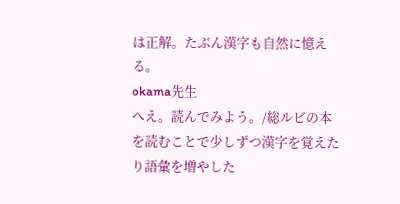は正解。たぶん漢字も自然に憶える。
okama先生
へえ。読んでみよう。/総ルビの本を読むことで少しずつ漢字を覚えたり語彙を増やした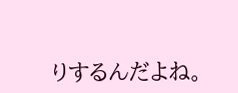りするんだよね。